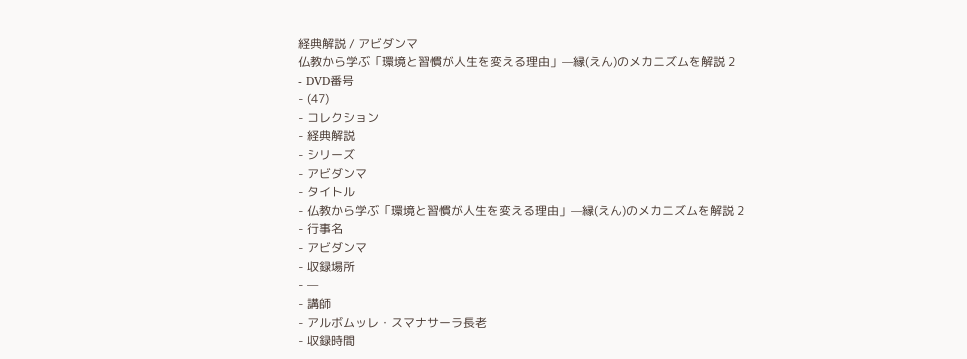経典解説 / アビダンマ
仏教から学ぶ「環境と習慣が人生を変える理由」—縁(えん)のメカニズムを解説 2
- DVD番号
- (47)
- コレクション
- 経典解説
- シリーズ
- アビダンマ
- タイトル
- 仏教から学ぶ「環境と習慣が人生を変える理由」—縁(えん)のメカニズムを解説 2
- 行事名
- アビダンマ
- 収録場所
- —
- 講師
- アルボムッレ・スマナサーラ長老
- 収録時間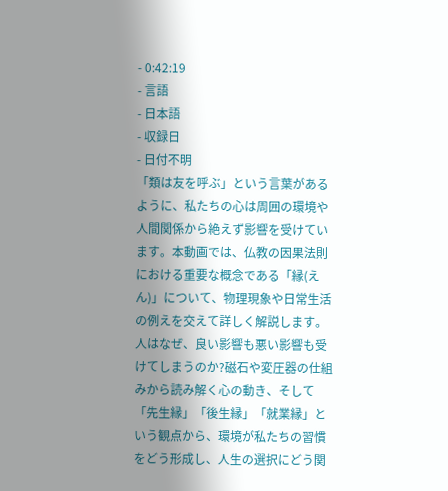- 0:42:19
- 言語
- 日本語
- 収録日
- 日付不明
「類は友を呼ぶ」という言葉があるように、私たちの心は周囲の環境や人間関係から絶えず影響を受けています。本動画では、仏教の因果法則における重要な概念である「縁(えん)」について、物理現象や日常生活の例えを交えて詳しく解説します。 人はなぜ、良い影響も悪い影響も受けてしまうのか?磁石や変圧器の仕組みから読み解く心の動き、そして「先生縁」「後生縁」「就業縁」という観点から、環境が私たちの習慣をどう形成し、人生の選択にどう関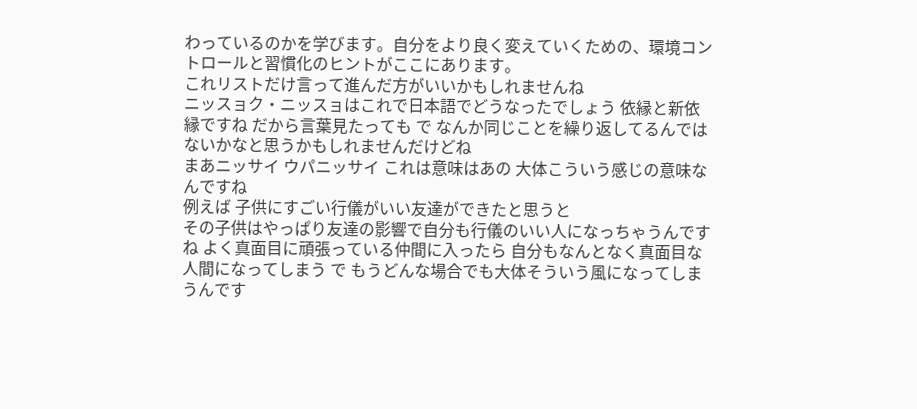わっているのかを学びます。自分をより良く変えていくための、環境コントロールと習慣化のヒントがここにあります。
これリストだけ言って進んだ方がいいかもしれませんね
ニッスョク・ニッスョはこれで日本語でどうなったでしょう 依縁と新依縁ですね だから言葉見たっても で なんか同じことを繰り返してるんではないかなと思うかもしれませんだけどね
まあニッサイ ウパニッサイ これは意味はあの 大体こういう感じの意味なんですね
例えば 子供にすごい行儀がいい友達ができたと思うと
その子供はやっぱり友達の影響で自分も行儀のいい人になっちゃうんですね よく真面目に頑張っている仲間に入ったら 自分もなんとなく真面目な人間になってしまう で もうどんな場合でも大体そういう風になってしまうんです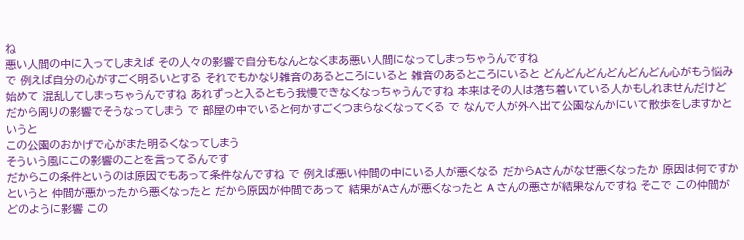ね
悪い人間の中に入ってしまえば その人々の影響で自分もなんとなくまあ悪い人間になってしまっちゃうんですね
で 例えば自分の心がすごく明るいとする それでもかなり雑音のあるところにいると 雑音のあるところにいると どんどんどんどんどんどん心がもう悩み始めて 混乱してしまっちゃうんですね あれずっと入るともう我慢できなくなっちゃうんですね 本来はその人は落ち着いている人かもしれませんだけど だから周りの影響でそうなってしまう で 部屋の中でいると何かすごくつまらなくなってくる で なんで人が外へ出て公園なんかにいて散歩をしますかというと
この公園のおかげで心がまた明るくなってしまう
そういう風にこの影響のことを言ってるんです
だからこの条件というのは原因でもあって条件なんですね で 例えば悪い仲間の中にいる人が悪くなる だからAさんがなぜ悪くなったか 原因は何ですかというと 仲間が悪かったから悪くなったと だから原因が仲間であって 結果がAさんが悪くなったと A さんの悪さが結果なんですね そこで この仲間がどのように影響 この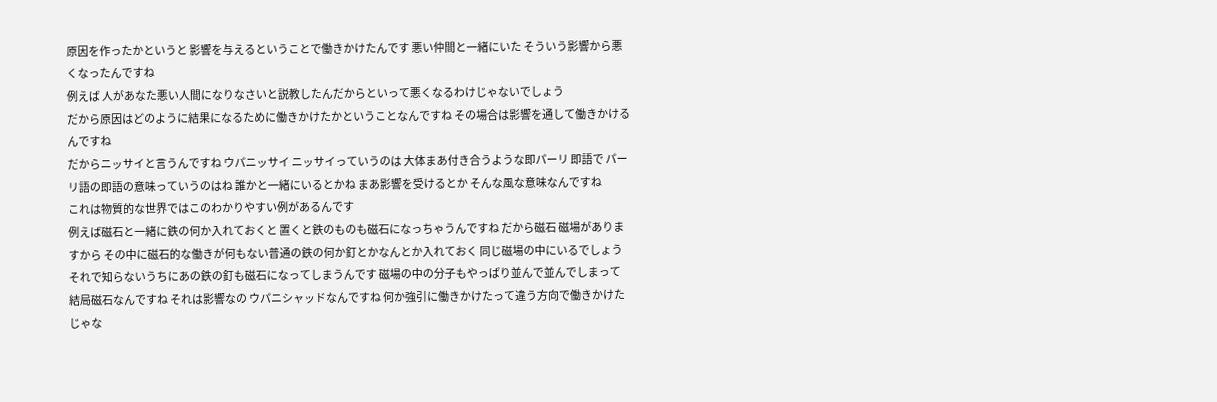原因を作ったかというと 影響を与えるということで働きかけたんです 悪い仲間と一緒にいた そういう影響から悪くなったんですね
例えば 人があなた悪い人間になりなさいと説教したんだからといって悪くなるわけじゃないでしょう
だから原因はどのように結果になるために働きかけたかということなんですね その場合は影響を通して働きかけるんですね
だからニッサイと言うんですね ウパニッサイ ニッサイっていうのは 大体まあ付き合うような即パーリ 即語で パーリ語の即語の意味っていうのはね 誰かと一緒にいるとかね まあ影響を受けるとか そんな風な意味なんですね
これは物質的な世界ではこのわかりやすい例があるんです
例えば磁石と一緒に鉄の何か入れておくと 置くと鉄のものも磁石になっちゃうんですね だから磁石 磁場がありますから その中に磁石的な働きが何もない普通の鉄の何か釘とかなんとか入れておく 同じ磁場の中にいるでしょう それで知らないうちにあの鉄の釘も磁石になってしまうんです 磁場の中の分子もやっぱり並んで並んでしまって 結局磁石なんですね それは影響なの ウパニシャッドなんですね 何か強引に働きかけたって違う方向で働きかけたじゃな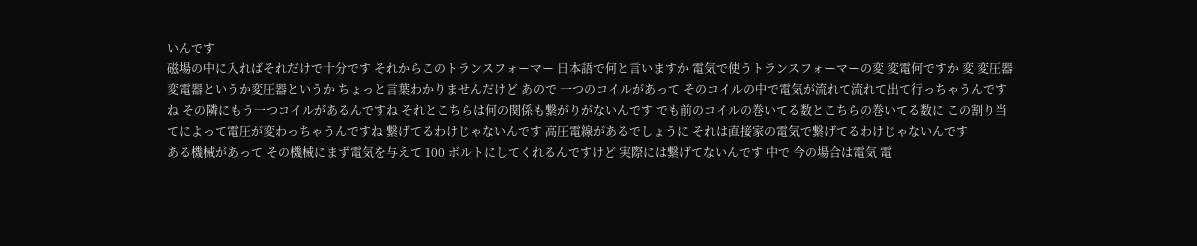いんです
磁場の中に入ればそれだけで十分です それからこのトランスフォーマー 日本語で何と言いますか 電気で使うトランスフォーマーの変 変電何ですか 変 変圧器
変電器というか変圧器というか ちょっと言葉わかりませんだけど あので 一つのコイルがあって そのコイルの中で電気が流れて流れて出て行っちゃうんですね その隣にもう一つコイルがあるんですね それとこちらは何の関係も繋がりがないんです でも前のコイルの巻いてる数とこちらの巻いてる数に この割り当てによって電圧が変わっちゃうんですね 繋げてるわけじゃないんです 高圧電線があるでしょうに それは直接家の電気で繋げてるわけじゃないんです
ある機械があって その機械にまず電気を与えて 100 ボルトにしてくれるんですけど 実際には繋げてないんです 中で 今の場合は電気 電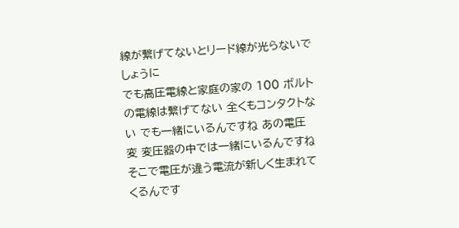線が繋げてないとリード線が光らないでしょうに
でも高圧電線と家庭の家の 100 ボルトの電線は繋げてない 全くもコンタクトない でも一緒にいるんですね あの電圧 変 変圧器の中では一緒にいるんですね
そこで電圧が違う電流が新しく生まれてくるんです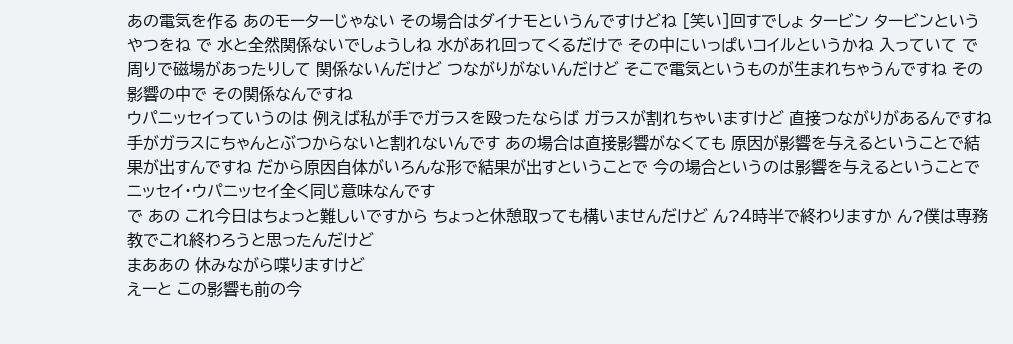あの電気を作る あのモーターじゃない その場合はダイナモというんですけどね [笑い]回すでしょ タービン タービンというやつをね で 水と全然関係ないでしょうしね 水があれ回ってくるだけで その中にいっぱいコイルというかね 入っていて で 周りで磁場があったりして 関係ないんだけど つながりがないんだけど そこで電気というものが生まれちゃうんですね その影響の中で その関係なんですね
ウパニッセイっていうのは 例えば私が手でガラスを殴ったならば ガラスが割れちゃいますけど 直接つながりがあるんですね 手がガラスにちゃんとぶつからないと割れないんです あの場合は直接影響がなくても 原因が影響を与えるということで結果が出すんですね だから原因自体がいろんな形で結果が出すということで 今の場合というのは影響を与えるということで
ニッセイ・ウパニッセイ全く同じ意味なんです
で あの これ今日はちょっと難しいですから ちょっと休憩取っても構いませんだけど ん?4時半で終わりますか ん?僕は専務教でこれ終わろうと思ったんだけど
まああの 休みながら喋りますけど
えーと この影響も前の今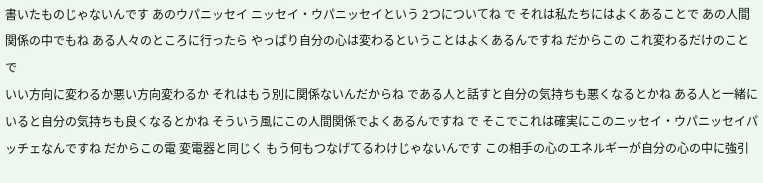書いたものじゃないんです あのウパニッセイ ニッセイ・ウパニッセイという 2つについてね で それは私たちにはよくあることで あの人間関係の中でもね ある人々のところに行ったら やっぱり自分の心は変わるということはよくあるんですね だからこの これ変わるだけのことで
いい方向に変わるか悪い方向変わるか それはもう別に関係ないんだからね である人と話すと自分の気持ちも悪くなるとかね ある人と一緒にいると自分の気持ちも良くなるとかね そういう風にこの人間関係でよくあるんですね で そこでこれは確実にこのニッセイ・ウパニッセイパッチェなんですね だからこの電 変電器と同じく もう何もつなげてるわけじゃないんです この相手の心のエネルギーが自分の心の中に強引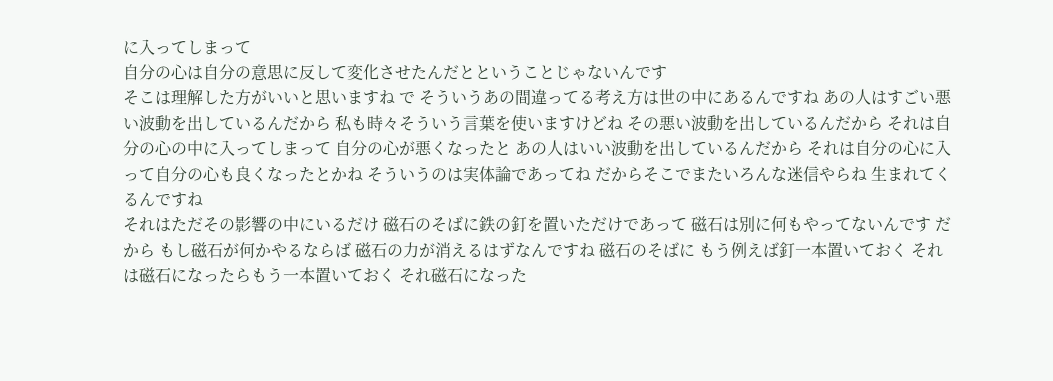に入ってしまって
自分の心は自分の意思に反して変化させたんだとということじゃないんです
そこは理解した方がいいと思いますね で そういうあの間違ってる考え方は世の中にあるんですね あの人はすごい悪い波動を出しているんだから 私も時々そういう言葉を使いますけどね その悪い波動を出しているんだから それは自分の心の中に入ってしまって 自分の心が悪くなったと あの人はいい波動を出しているんだから それは自分の心に入って自分の心も良くなったとかね そういうのは実体論であってね だからそこでまたいろんな迷信やらね 生まれてくるんですね
それはただその影響の中にいるだけ 磁石のそばに鉄の釘を置いただけであって 磁石は別に何もやってないんです だから もし磁石が何かやるならば 磁石の力が消えるはずなんですね 磁石のそばに もう例えば釘一本置いておく それは磁石になったらもう一本置いておく それ磁石になった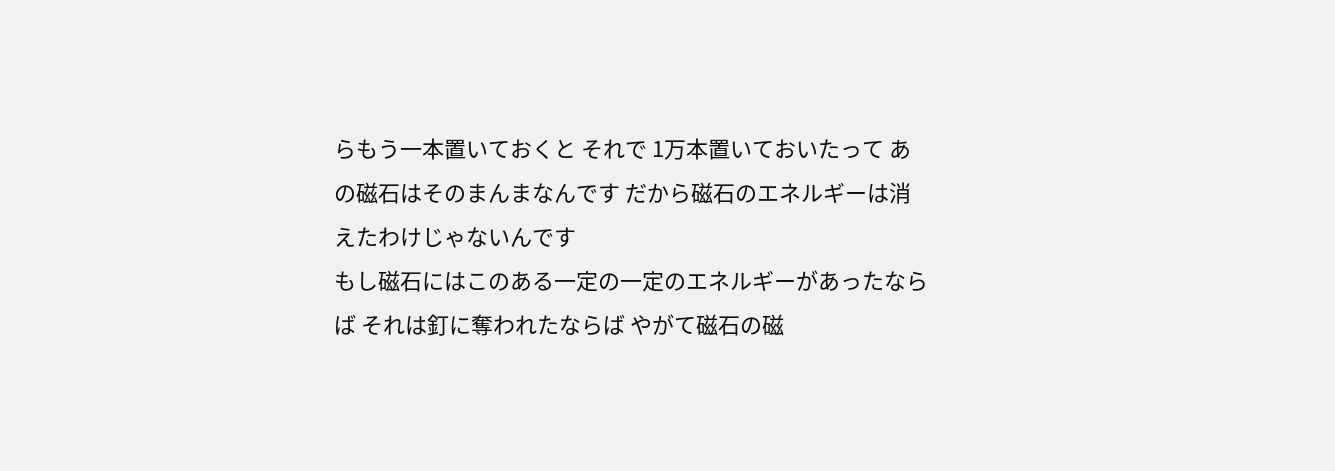らもう一本置いておくと それで 1万本置いておいたって あの磁石はそのまんまなんです だから磁石のエネルギーは消えたわけじゃないんです
もし磁石にはこのある一定の一定のエネルギーがあったならば それは釘に奪われたならば やがて磁石の磁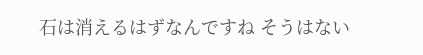石は消えるはずなんですね そうはない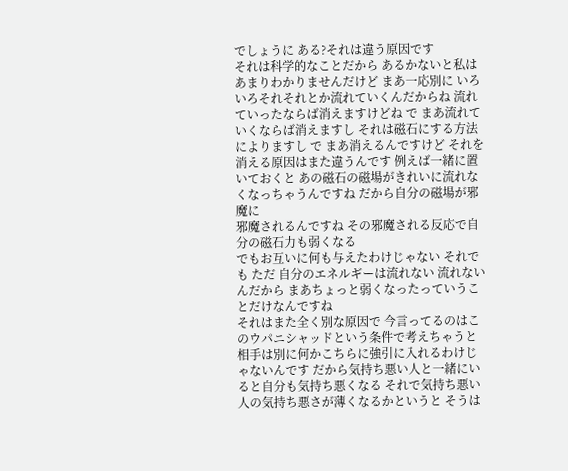でしょうに ある?それは違う原因です
それは科学的なことだから あるかないと私はあまりわかりませんだけど まあ一応別に いろいろそれそれとか流れていくんだからね 流れていったならば消えますけどね で まあ流れていくならば消えますし それは磁石にする方法によりますし で まあ消えるんですけど それを消える原因はまた違うんです 例えば一緒に置いておくと あの磁石の磁場がきれいに流れなくなっちゃうんですね だから自分の磁場が邪魔に
邪魔されるんですね その邪魔される反応で自分の磁石力も弱くなる
でもお互いに何も与えたわけじゃない それでも ただ 自分のエネルギーは流れない 流れないんだから まあちょっと弱くなったっていうことだけなんですね
それはまた全く別な原因で 今言ってるのはこのウパニシャッドという条件で考えちゃうと 相手は別に何かこちらに強引に入れるわけじゃないんです だから気持ち悪い人と一緒にいると自分も気持ち悪くなる それで気持ち悪い人の気持ち悪さが薄くなるかというと そうは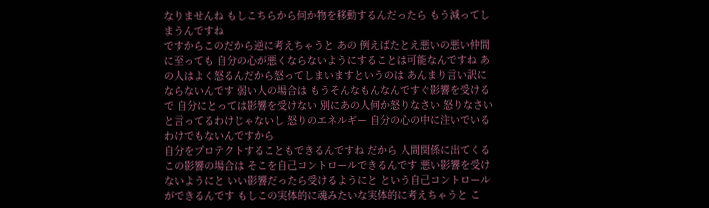なりませんね もしこちらから何か物を移動するんだったら もう減ってしまうんですね
ですからこのだから逆に考えちゃうと あの 例えばたとえ悪いの悪い仲間に至っても 自分の心が悪くならないようにすることは可能なんですね あの人はよく怒るんだから怒ってしまいますというのは あんまり言い訳にならないんです 弱い人の場合は もうそんなもんなんですぐ影響を受ける で 自分にとっては影響を受けない 別にあの人何か怒りなさい 怒りなさいと言ってるわけじゃないし 怒りのエネルギー 自分の心の中に注いでいるわけでもないんですから
自分をプロテクトすることもできるんですね だから 人間関係に出てくるこの影響の場合は そこを自己コントロールできるんです 悪い影響を受けないようにと いい影響だったら受けるようにと という自己コントロールができるんです もしこの実体的に魂みたいな実体的に考えちゃうと こ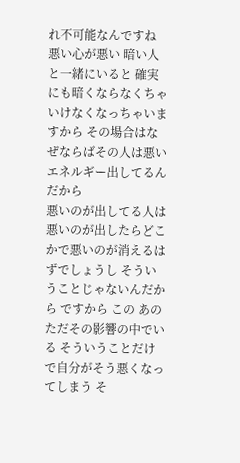れ不可能なんですね 悪い心が悪い 暗い人と一緒にいると 確実にも暗くならなくちゃいけなくなっちゃいますから その場合はなぜならばその人は悪いエネルギー出してるんだから
悪いのが出してる人は悪いのが出したらどこかで悪いのが消えるはずでしょうし そういうことじゃないんだから ですから この あの ただその影響の中でいる そういうことだけで自分がそう悪くなってしまう そ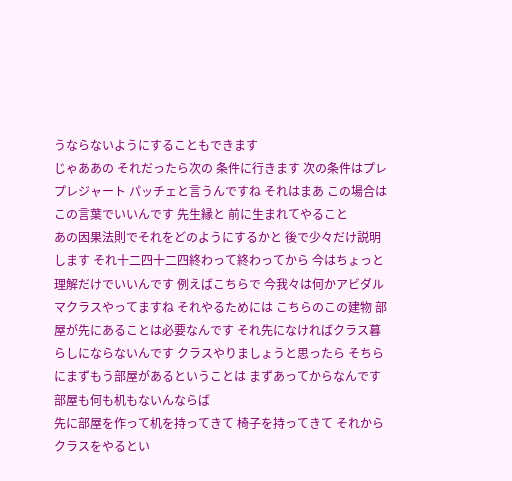うならないようにすることもできます
じゃああの それだったら次の 条件に行きます 次の条件はプレ プレジャート パッチェと言うんですね それはまあ この場合はこの言葉でいいんです 先生縁と 前に生まれてやること
あの因果法則でそれをどのようにするかと 後で少々だけ説明します それ十二四十二四終わって終わってから 今はちょっと理解だけでいいんです 例えばこちらで 今我々は何かアビダルマクラスやってますね それやるためには こちらのこの建物 部屋が先にあることは必要なんです それ先になければクラス暮らしにならないんです クラスやりましょうと思ったら そちらにまずもう部屋があるということは まずあってからなんです 部屋も何も机もないんならば
先に部屋を作って机を持ってきて 椅子を持ってきて それからクラスをやるとい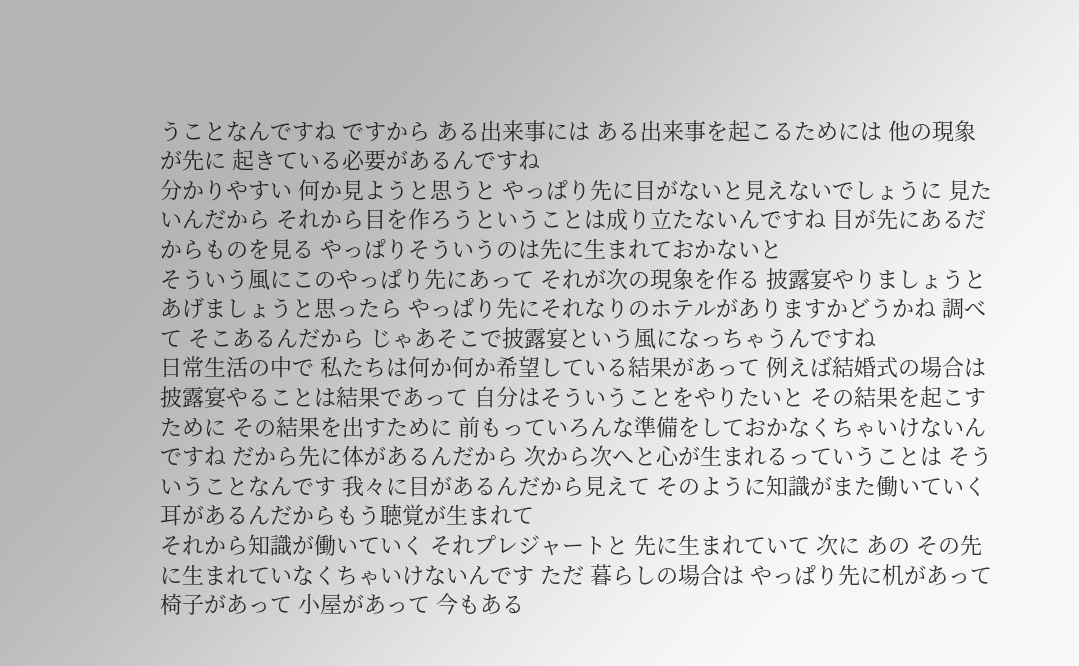うことなんですね ですから ある出来事には ある出来事を起こるためには 他の現象が先に 起きている必要があるんですね
分かりやすい 何か見ようと思うと やっぱり先に目がないと見えないでしょうに 見たいんだから それから目を作ろうということは成り立たないんですね 目が先にあるだからものを見る やっぱりそういうのは先に生まれておかないと
そういう風にこのやっぱり先にあって それが次の現象を作る 披露宴やりましょうと あげましょうと思ったら やっぱり先にそれなりのホテルがありますかどうかね 調べて そこあるんだから じゃあそこで披露宴という風になっちゃうんですね
日常生活の中で 私たちは何か何か希望している結果があって 例えば結婚式の場合は披露宴やることは結果であって 自分はそういうことをやりたいと その結果を起こすために その結果を出すために 前もっていろんな準備をしておかなくちゃいけないんですね だから先に体があるんだから 次から次へと心が生まれるっていうことは そういうことなんです 我々に目があるんだから見えて そのように知識がまた働いていく 耳があるんだからもう聴覚が生まれて
それから知識が働いていく それプレジャートと 先に生まれていて 次に あの その先に生まれていなくちゃいけないんです ただ 暮らしの場合は やっぱり先に机があって 椅子があって 小屋があって 今もある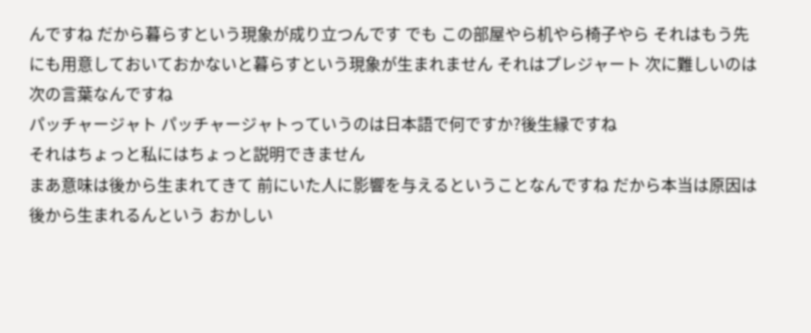んですね だから暮らすという現象が成り立つんです でも この部屋やら机やら椅子やら それはもう先にも用意しておいておかないと暮らすという現象が生まれません それはプレジャート 次に難しいのは次の言葉なんですね
パッチャージャト パッチャージャトっていうのは日本語で何ですか?後生縁ですね
それはちょっと私にはちょっと説明できません
まあ意味は後から生まれてきて 前にいた人に影響を与えるということなんですね だから本当は原因は後から生まれるんという おかしい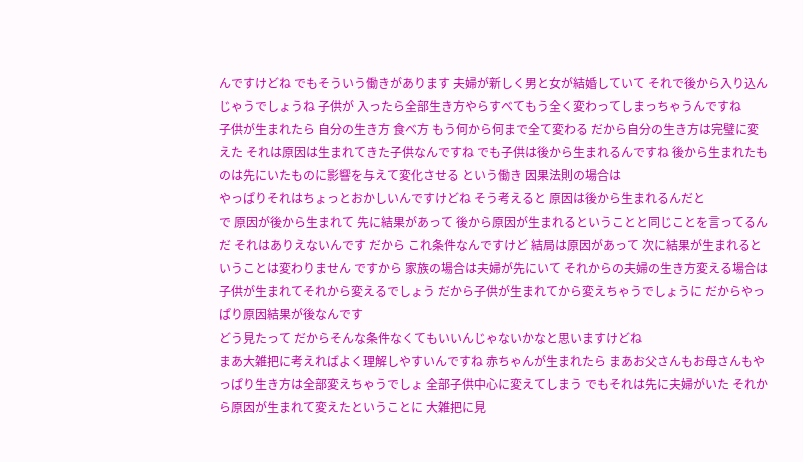んですけどね でもそういう働きがあります 夫婦が新しく男と女が結婚していて それで後から入り込んじゃうでしょうね 子供が 入ったら全部生き方やらすべてもう全く変わってしまっちゃうんですね
子供が生まれたら 自分の生き方 食べ方 もう何から何まで全て変わる だから自分の生き方は完璧に変えた それは原因は生まれてきた子供なんですね でも子供は後から生まれるんですね 後から生まれたものは先にいたものに影響を与えて変化させる という働き 因果法則の場合は
やっぱりそれはちょっとおかしいんですけどね そう考えると 原因は後から生まれるんだと
で 原因が後から生まれて 先に結果があって 後から原因が生まれるということと同じことを言ってるんだ それはありえないんです だから これ条件なんですけど 結局は原因があって 次に結果が生まれるということは変わりません ですから 家族の場合は夫婦が先にいて それからの夫婦の生き方変える場合は子供が生まれてそれから変えるでしょう だから子供が生まれてから変えちゃうでしょうに だからやっぱり原因結果が後なんです
どう見たって だからそんな条件なくてもいいんじゃないかなと思いますけどね
まあ大雑把に考えればよく理解しやすいんですね 赤ちゃんが生まれたら まあお父さんもお母さんもやっぱり生き方は全部変えちゃうでしょ 全部子供中心に変えてしまう でもそれは先に夫婦がいた それから原因が生まれて変えたということに 大雑把に見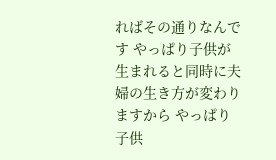ればその通りなんです やっぱり子供が生まれると同時に夫婦の生き方が変わりますから やっぱり子供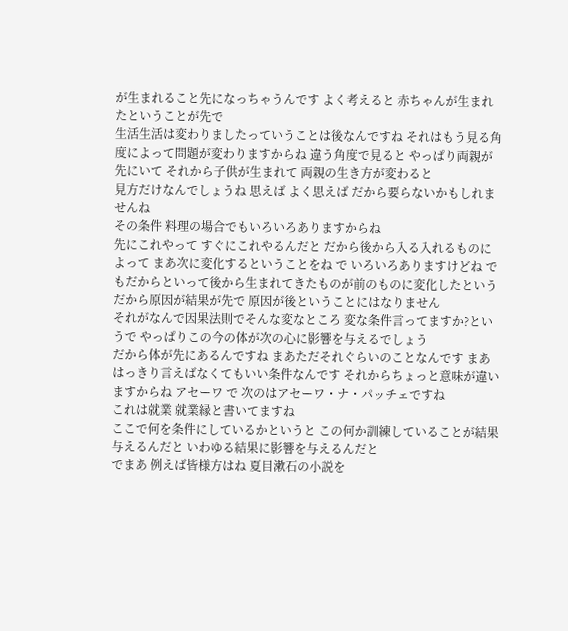が生まれること先になっちゃうんです よく考えると 赤ちゃんが生まれたということが先で
生活生活は変わりましたっていうことは後なんですね それはもう見る角度によって問題が変わりますからね 違う角度で見ると やっぱり両親が先にいて それから子供が生まれて 両親の生き方が変わると
見方だけなんでしょうね 思えば よく思えば だから要らないかもしれませんね
その条件 料理の場合でもいろいろありますからね
先にこれやって すぐにこれやるんだと だから後から入る入れるものによって まあ次に変化するということをね で いろいろありますけどね でもだからといって後から生まれてきたものが前のものに変化したという
だから原因が結果が先で 原因が後ということにはなりません
それがなんで因果法則でそんな変なところ 変な条件言ってますか?というで やっぱりこの今の体が次の心に影響を与えるでしょう
だから体が先にあるんですね まあただそれぐらいのことなんです まあはっきり言えばなくてもいい条件なんです それからちょっと意味が違いますからね アセーワ で 次のはアセーワ・ナ・パッチェですね
これは就業 就業縁と書いてますね
ここで何を条件にしているかというと この何か訓練していることが結果与えるんだと いわゆる結果に影響を与えるんだと
でまあ 例えば皆様方はね 夏目漱石の小説を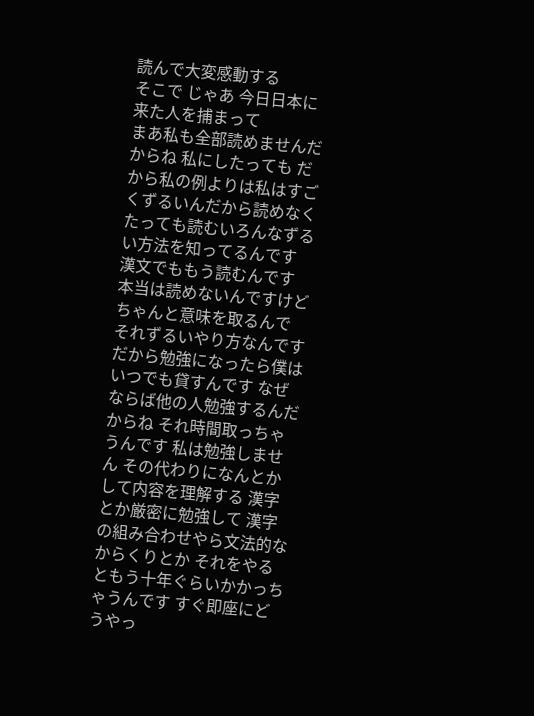読んで大変感動する
そこで じゃあ 今日日本に来た人を捕まって
まあ私も全部読めませんだからね 私にしたっても だから私の例よりは私はすごくずるいんだから読めなくたっても読むいろんなずるい方法を知ってるんです
漢文でももう読むんです 本当は読めないんですけど ちゃんと意味を取るんで それずるいやり方なんです だから勉強になったら僕はいつでも貸すんです なぜならば他の人勉強するんだからね それ時間取っちゃうんです 私は勉強しません その代わりになんとかして内容を理解する 漢字とか厳密に勉強して 漢字の組み合わせやら文法的なからくりとか それをやるともう十年ぐらいかかっちゃうんです すぐ即座にどうやっ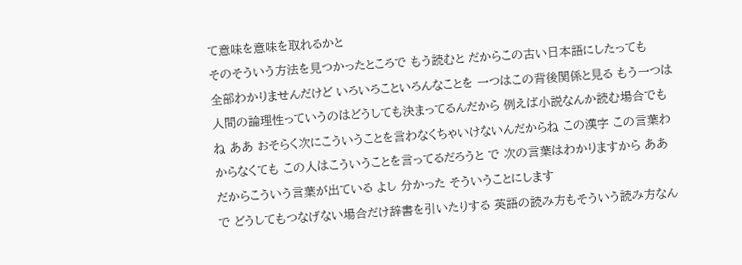て意味を意味を取れるかと
そのそういう方法を見つかったところで もう読むと だからこの古い日本語にしたっても
全部わかりませんだけど いろいろこといろんなことを 一つはこの背後関係と見る もう一つは 人間の論理性っていうのはどうしても決まってるんだから 例えば小説なんか読む場合でもね ああ おそらく次にこういうことを言わなくちゃいけないんだからね この漢字 この言葉わからなくても この人はこういうことを言ってるだろうと で 次の言葉はわかりますから ああ だからこういう言葉が出ている よし 分かった そういうことにします
で どうしてもつなげない場合だけ辞書を引いたりする 英語の読み方もそういう読み方なん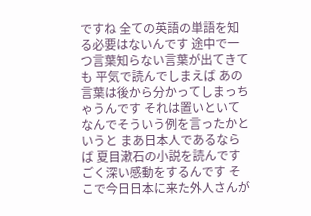ですね 全ての英語の単語を知る必要はないんです 途中で一つ言葉知らない言葉が出てきても 平気で読んでしまえば あの言葉は後から分かってしまっちゃうんです それは置いといて なんでそういう例を言ったかというと まあ日本人であるならば 夏目漱石の小説を読んですごく深い感動をするんです そこで今日日本に来た外人さんが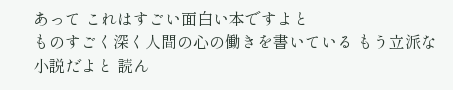あって これはすごい面白い本ですよと
ものすごく深く人間の心の働きを書いている もう立派な小説だよと 読ん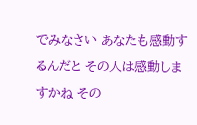でみなさい あなたも感動するんだと その人は感動しますかね その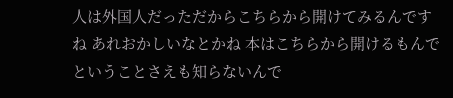人は外国人だっただからこちらから開けてみるんですね あれおかしいなとかね 本はこちらから開けるもんでということさえも知らないんで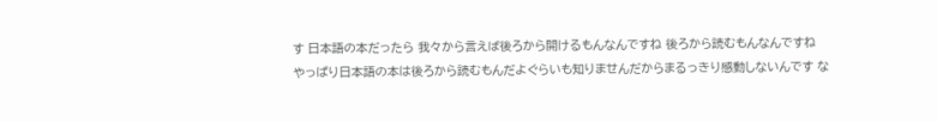す 日本語の本だったら 我々から言えば後ろから開けるもんなんですね 後ろから読むもんなんですね
やっぱり日本語の本は後ろから読むもんだよぐらいも知りませんだからまるっきり感動しないんです な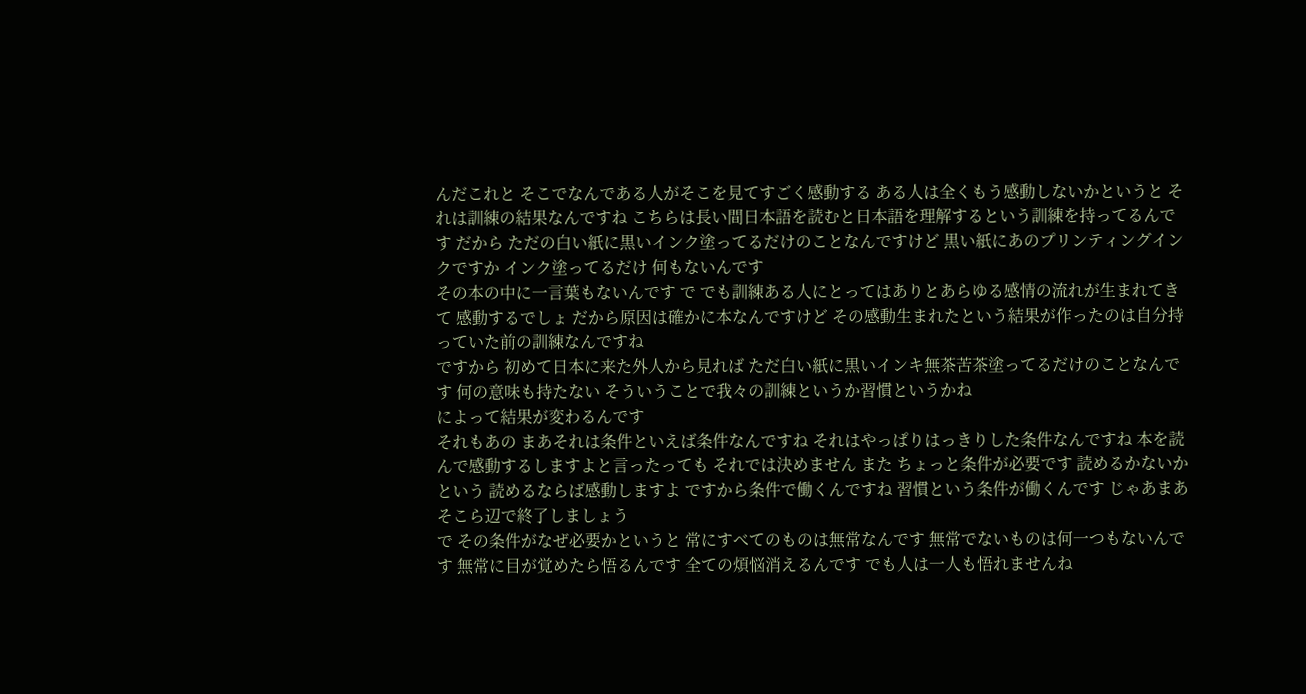んだこれと そこでなんである人がそこを見てすごく感動する ある人は全くもう感動しないかというと それは訓練の結果なんですね こちらは長い間日本語を読むと日本語を理解するという訓練を持ってるんです だから ただの白い紙に黒いインク塗ってるだけのことなんですけど 黒い紙にあのプリンティングインクですか インク塗ってるだけ 何もないんです
その本の中に一言葉もないんです で でも訓練ある人にとってはありとあらゆる感情の流れが生まれてきて 感動するでしょ だから原因は確かに本なんですけど その感動生まれたという結果が作ったのは自分持っていた前の訓練なんですね
ですから 初めて日本に来た外人から見れば ただ白い紙に黒いインキ無茶苦茶塗ってるだけのことなんです 何の意味も持たない そういうことで我々の訓練というか習慣というかね
によって結果が変わるんです
それもあの まあそれは条件といえば条件なんですね それはやっぱりはっきりした条件なんですね 本を読んで感動するしますよと言ったっても それでは決めません また ちょっと条件が必要です 読めるかないかという 読めるならば感動しますよ ですから条件で働くんですね 習慣という条件が働くんです じゃあまあそこら辺で終了しましょう
で その条件がなぜ必要かというと 常にすべてのものは無常なんです 無常でないものは何一つもないんです 無常に目が覚めたら悟るんです 全ての煩悩消えるんです でも人は一人も悟れませんね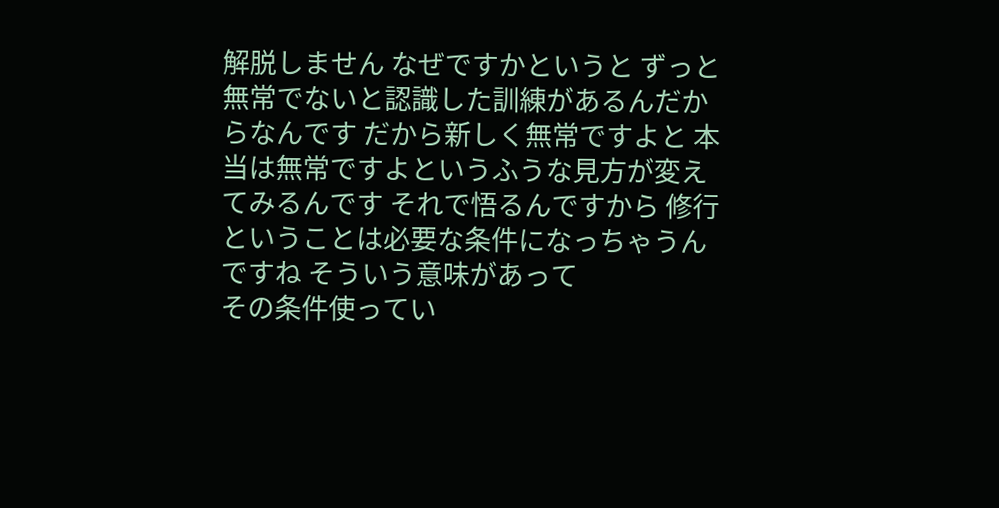解脱しません なぜですかというと ずっと無常でないと認識した訓練があるんだからなんです だから新しく無常ですよと 本当は無常ですよというふうな見方が変えてみるんです それで悟るんですから 修行ということは必要な条件になっちゃうんですね そういう意味があって
その条件使ってい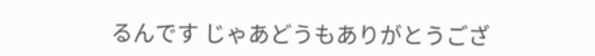るんです じゃあどうもありがとうござ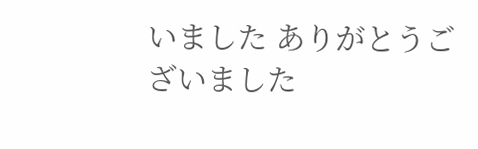いました ありがとうございました